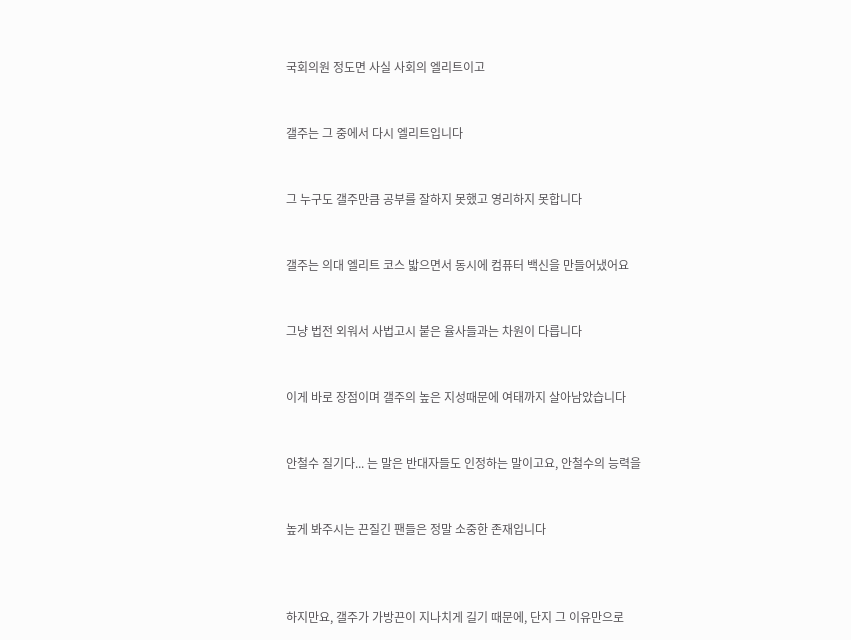국회의원 정도면 사실 사회의 엘리트이고


갤주는 그 중에서 다시 엘리트입니다


그 누구도 갤주만큼 공부를 잘하지 못했고 영리하지 못합니다


갤주는 의대 엘리트 코스 밟으면서 동시에 컴퓨터 백신을 만들어냈어요


그냥 법전 외워서 사법고시 붙은 율사들과는 차원이 다릅니다


이게 바로 장점이며 갤주의 높은 지성때문에 여태까지 살아남았습니다


안철수 질기다... 는 말은 반대자들도 인정하는 말이고요, 안철수의 능력을


높게 봐주시는 끈질긴 팬들은 정말 소중한 존재입니다



하지만요, 갤주가 가방끈이 지나치게 길기 때문에, 단지 그 이유만으로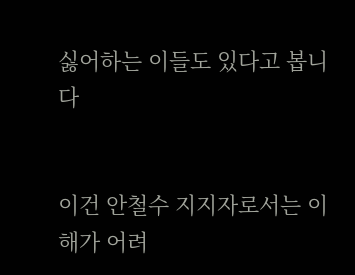싫어하는 이들도 있다고 봅니다


이건 안철수 지지자로서는 이해가 어려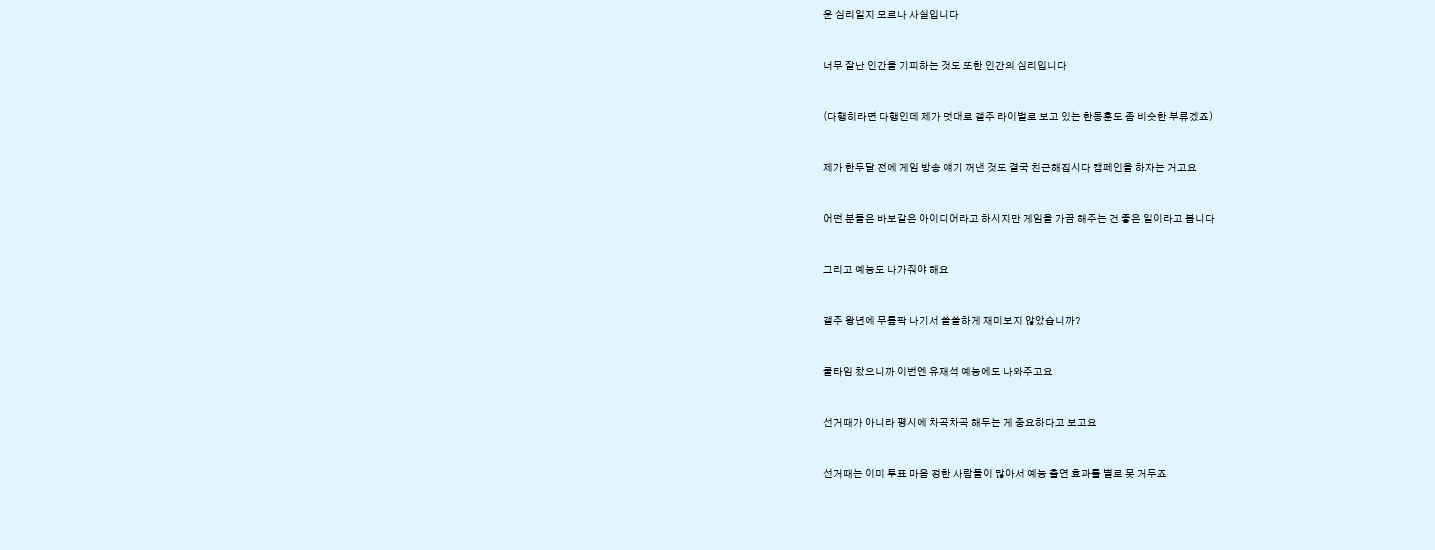운 심리일지 모르나 사실입니다


너무 잘난 인간을 기피하는 것도 또한 인간의 심리입니다


(다행히라면 다행인데 제가 멋대로 갤주 라이벌로 보고 있는 한동훈도 좀 비슷한 부류겠죠)


제가 한두달 전에 게임 방송 얘기 꺼낸 것도 결국 친근해집시다 캠페인을 하자는 거고요


어떤 분들은 바보같은 아이디어라고 하시지만 게임을 가끔 해주는 건 좋은 일이라고 봅니다


그리고 예능도 나가줘야 해요


갤주 왕년에 무릎팍 나기서 쏠쏠하게 재미보지 않았습니까?


쿨타임 찼으니까 이번엔 유재석 예능에도 나와주고요


선거때가 아니라 평시에 차곡차곡 해두는 게 중요하다고 보고요


선거때는 이미 투표 마음 정한 사람들이 많아서 예능 출연 효과를 별로 못 거두죠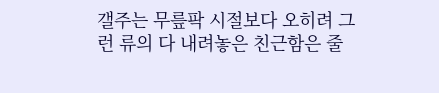갤주는 무릎팍 시절보다 오히려 그런 류의 다 내려놓은 친근함은 줄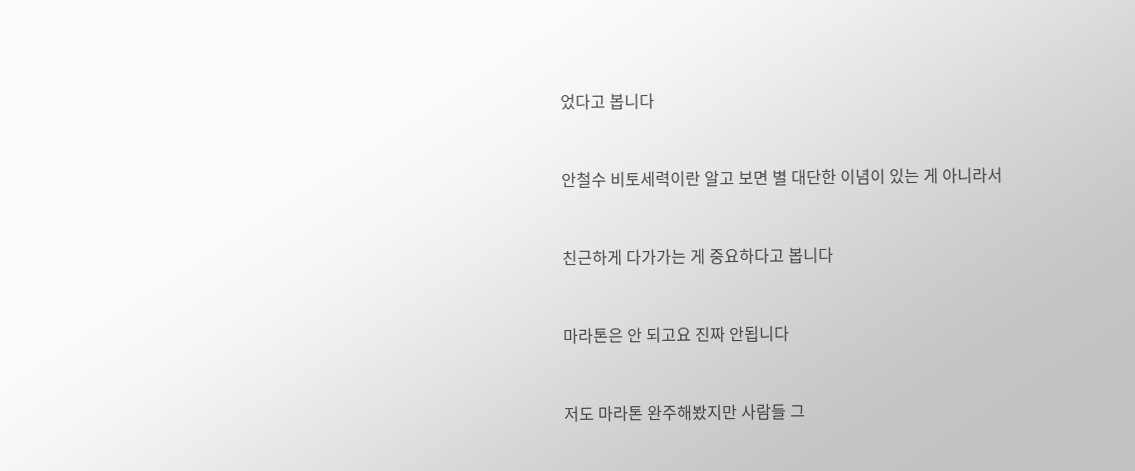었다고 봅니다


안철수 비토세력이란 알고 보면 별 대단한 이념이 있는 게 아니라서


친근하게 다가가는 게 중요하다고 봅니다


마라톤은 안 되고요 진짜 안됩니다


저도 마라톤 완주해봤지만 사람들 그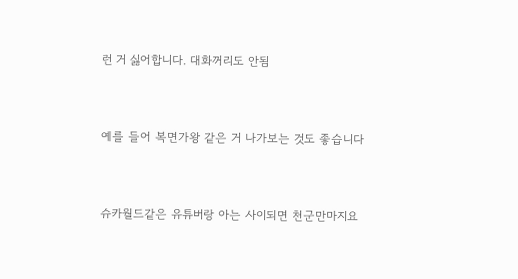런 거 싫어합니다. 대화꺼리도 안됨


예를 들어 복면가왕 같은 거 나가보는 것도 좋습니다


슈카월드같은 유튜버랑 아는 사이되면 천군만마지요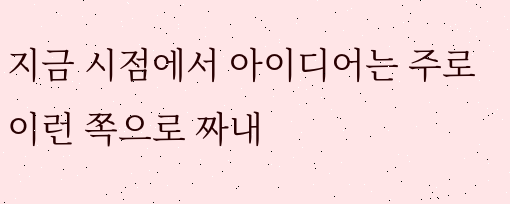지금 시점에서 아이디어는 주로 이런 쪽으로 짜내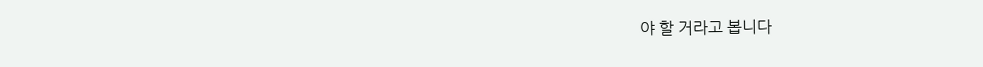야 할 거라고 봅니다